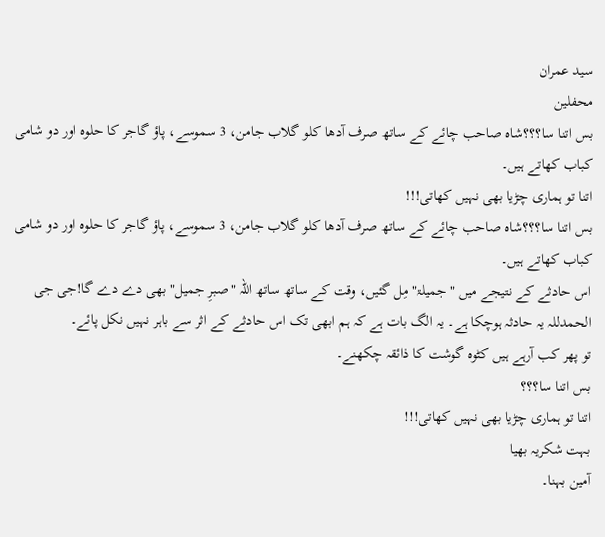سید عمران
محفلین
بس اتنا سا؟؟؟شاہ صاحب چائے کے ساتھ صرف آدھا کلو گلاب جامن، 3 سموسے، پاؤ گاجر کا حلوہ اور دو شامی کباب کھاتے ہیں۔
اتنا تو ہماری چڑیا بھی نہیں کھاتی!!!
بس اتنا سا؟؟؟شاہ صاحب چائے کے ساتھ صرف آدھا کلو گلاب جامن، 3 سموسے، پاؤ گاجر کا حلوہ اور دو شامی کباب کھاتے ہیں۔
اس حادثے کے نتیجے میں "جمیلۃ" مِل گئیں، وقت کے ساتھ ساتھ اللہ "صبرِ جمیل" بھی دے دے گا!جی جی الحمدللہ یہ حادثہ ہوچکا ہے۔ یہ الگ بات ہے کہ ہم ابھی تک اس حادثے کے اثر سے باہر نہیں نکل پائے۔
تو پھر کب آرہے ہیں کٹوہ گوشت کا ذائقہ چکھنے۔
بس اتنا سا؟؟؟
اتنا تو ہماری چڑیا بھی نہیں کھاتی!!!
بہت شکریہ بھیا
آمین بہنا۔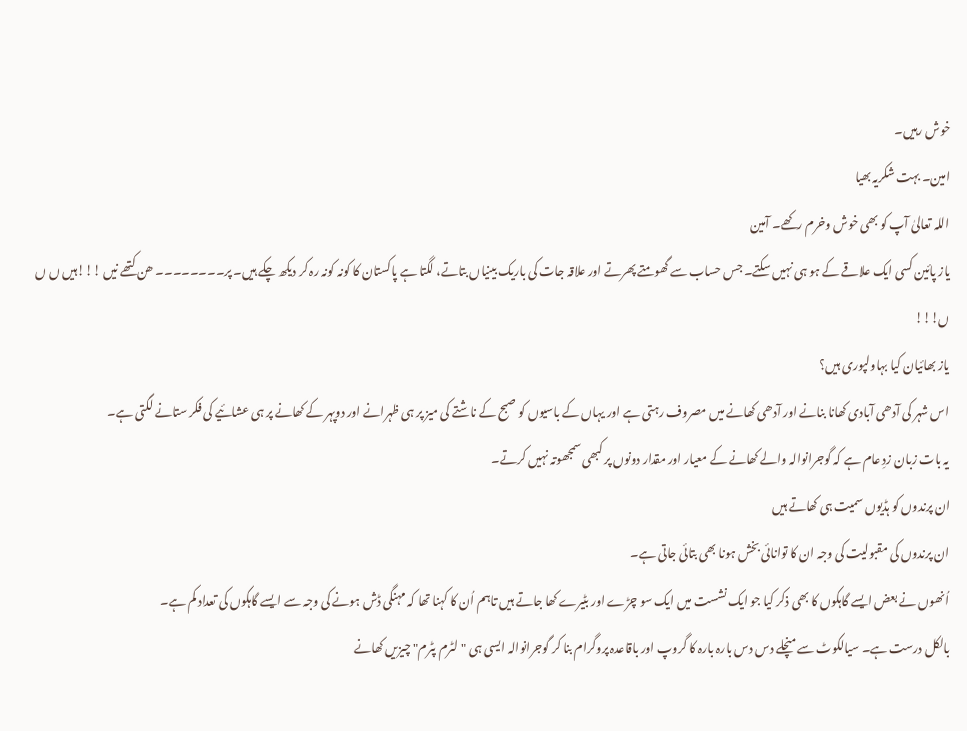خوش رہیں۔
امین۔ بہت شکریہ بھیا
اللہ تعالیٰ آپ کو بھی خوش وخرم رکھے۔ آمین
یاز پائین کسی ایک علاقے کے ہو ہی نہیں سکتے۔ جس حساب سے گھومتے پھرتے اور علاقہ جات کی باریک بینیاں بتاتے، لگتا ہے پاکستان کا کونہ کونہ رہ کر دیکھ چکے ہیں۔ پر۔۔۔۔۔۔۔۔ ھن کتھے نیں !!!ہیں ں ں ں!!!
یاز بھائیان کیا بہاولپوری ہیں؟
اس شہر کی آدھی آبادی کھانا بنانے اور آدھی کھانے میں مصروف رہتی ہے اور یہاں کے باسیوں کو صبح کے ناشتے کی میز پر ہی ظہرانے اور دوپہر کے کھانے پر ہی عشائیے کی فکر ستانے لگتی ہے۔
یہ بات زبان زدِ عام ہے کہ گوجرانوالہ والے کھانے کے معیار اور مقدار دونوں پر کبھی سمجھوتہ نہیں کرتے۔
ان پرندوں کو ہڈیوں سمیت ہی کھاتے ہیں
ان پرندوں کی مقبولیت کی وجہ ان کا توانائی بخش ہونا بھی بتائی جاتی ہے۔
اُنھوں نے بعض ایسے گاہکوں کا بھی ذکر کیا جو ایک نشست میں ایک سو چڑے اور بٹیرے کھا جاتے ہیں تاہم اُن کا کہنا تھا کہ مہنگی ڈش ہونے کی وجہ سے ایسے گاہکوں کی تعداد کم ہے۔
بالکل درست ہے۔ سیالکوٹ سے منچلے دس دس بارہ بارہ کا گروپ اور باقاعدہ پروگرام بنا کر گوجرانوالہ ایسی ہی "لٹرم پٹرم" چیزیں کھانے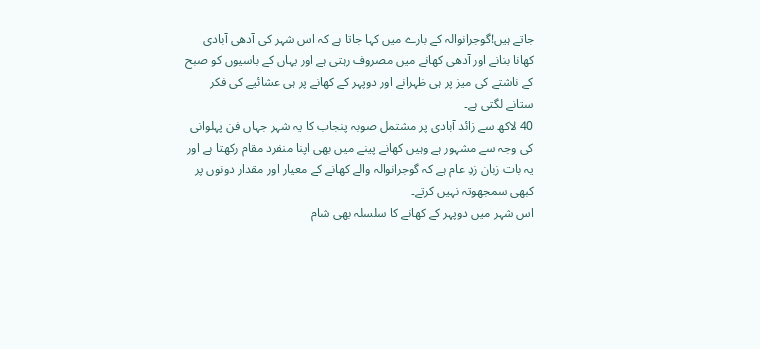جاتے ہیں!گوجرانوالہ کے بارے میں کہا جاتا ہے کہ اس شہر کی آدھی آبادی کھانا بنانے اور آدھی کھانے میں مصروف رہتی ہے اور یہاں کے باسیوں کو صبح کے ناشتے کی میز پر ہی ظہرانے اور دوپہر کے کھانے پر ہی عشائیے کی فکر ستانے لگتی ہے۔
40 لاکھ سے زائد آبادی پر مشتمل صوبہ پنجاب کا یہ شہر جہاں فن پہلوانی کی وجہ سے مشہور ہے وہیں کھانے پینے میں بھی اپنا منفرد مقام رکھتا ہے اور یہ بات زبان زدِ عام ہے کہ گوجرانوالہ والے کھانے کے معیار اور مقدار دونوں پر کبھی سمجھوتہ نہیں کرتے۔
اس شہر میں دوپہر کے کھانے کا سلسلہ بھی شام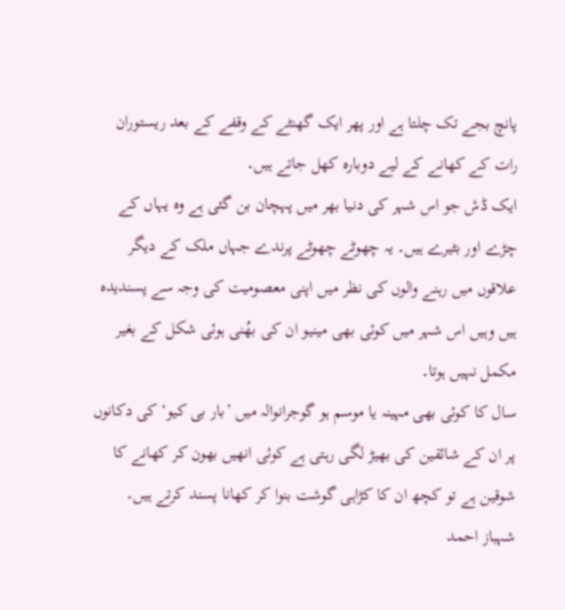پانچ بجے تک چلتا ہے اور پھر ایک گھنٹے کے وقفے کے بعد ریستوران رات کے کھانے کے لیے دوبارہ کھل جاتے ہیں۔
ایک ڈش جو اس شہر کی دنیا بھر میں پہچان بن گئی ہے وہ یہاں کے چڑے اور بٹیرے ہیں۔ یہ چھوٹے چھوٹے پرندے جہاں ملک کے دیگر علاقوں میں رہنے والوں کی نظر میں اپنی معصومیت کی وجہ سے پسندیدہ ہیں وہیں اس شہر میں کوئی بھی مینیو ان کی بھُنی ہوئی شکل کے بغیر مکمل نہیں ہوتا۔
سال کا کوئی بھی مہینہ یا موسم ہو گوجرانوالہ میں ’بار بی کیو‘ کی دکانوں پر ان کے شائقین کی بھیڑ لگی رہتی ہے کوئی انھیں بھون کر کھانے کا شوقین ہے تو کچھ ان کا کڑاہی گوشت بنوا کر کھانا پسند کرتے ہیں۔
شہباز احمد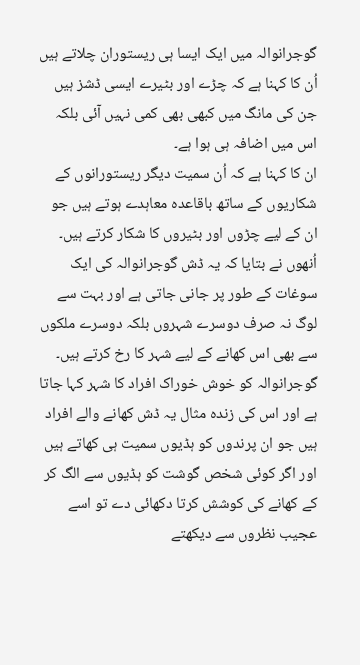گوجرانوالہ میں ایک ایسا ہی ریستوران چلاتے ہیں اُن کا کہنا ہے کہ چڑے اور بٹیرے ایسی ڈشز ہیں جن کی مانگ میں کبھی بھی کمی نہیں آئی بلکہ اس میں اضافہ ہی ہوا ہے۔
ان کا کہنا ہے کہ اُن سمیت دیگر ریستورانوں کے شکاریوں کے ساتھ باقاعدہ معاہدے ہوتے ہیں جو ان کے لیے چڑوں اور بٹیروں کا شکار کرتے ہیں۔
اُنھوں نے بتایا کہ یہ ڈش گوجرانوالہ کی ایک سوغات کے طور پر جانی جاتی ہے اور بہت سے لوگ نہ صرف دوسرے شہروں بلکہ دوسرے ملکوں سے بھی اس کھانے کے لیے شہر کا رخ کرتے ہیں۔
گوجرانوالہ کو خوش خوراک افراد کا شہر کہا جاتا ہے اور اس کی زندہ مثال یہ ڈش کھانے والے افراد ہیں جو ان پرندوں کو ہڈیوں سمیت ہی کھاتے ہیں اور اگر کوئی شخص گوشت کو ہڈیوں سے الگ کر کے کھانے کی کوشش کرتا دکھائی دے تو اسے عجیب نظروں سے دیکھتے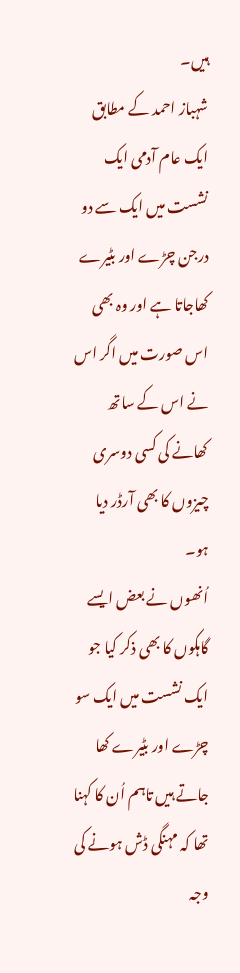ہیں۔
شہباز احمد کے مطابق ایک عام آدمی ایک نشست میں ایک سے دو درجن چڑے اور بٹیرے کھاجاتا ہے اور وہ بھی اس صورت میں اگر اس نے اس کے ساتھ کھانے کی کسی دوسری چیزوں کا بھی آرڈر دیا ہو۔
اُنھوں نے بعض ایسے گاہکوں کا بھی ذکر کیا جو ایک نشست میں ایک سو چڑے اور بٹیرے کھا جاتے ہیں تاہم اُن کا کہنا تھا کہ مہنگی ڈش ہونے کی وجہ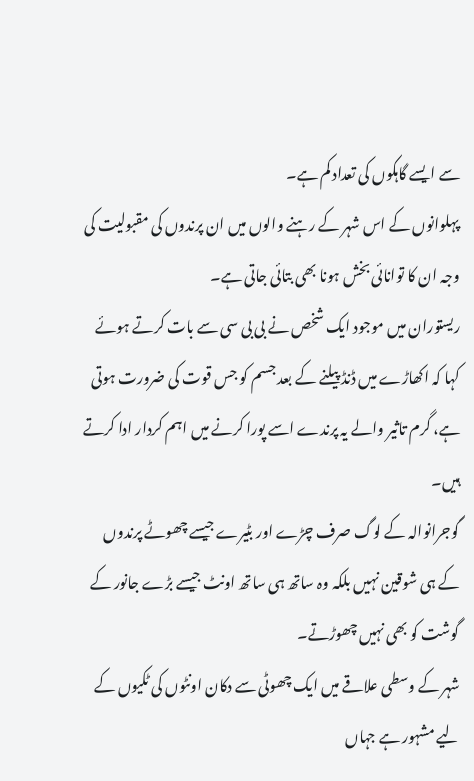سے ایسے گاہکوں کی تعداد کم ہے۔
پہلوانوں کے اس شہر کے رہنے والوں میں ان پرندوں کی مقبولیت کی وجہ ان کا توانائی بخش ہونا بھی بتائی جاتی ہے۔
ریستوران میں موجود ایک شخص نے بی بی سی سے بات کرتے ہوئے کہا کہ اکھاڑے میں ڈنڈ پیلنے کے بعد جسم کو جس قوت کی ضرورت ہوتی ہے، گرم تاثیر والے یہ پرندے اسے پورا کرنے میں اہم کردار ادا کرتے ہیں۔
گوجرانوالہ کے لوگ صرف چڑے اور بٹیرے جیسے چھوٹے پرندوں کے ہی شوقین نہیں بلکہ وہ ساتھ ہی ساتھ اونٹ جیسے بڑے جانور کے گوشت کو بھی نہیں چھوڑتے۔
شہر کے وسطی علاقے میں ایک چھوٹی سے دکان اونٹوں کی ٹکیوں کے لیے مشہور ہے جہاں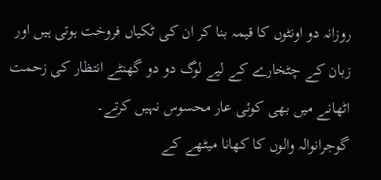روزانہ دو اونٹوں کا قیمہ بنا کر ان کی ٹکیاں فروخت ہوتی ہیں اور زبان کے چٹخارے کے لیے لوگ دو دو گھنٹے انتظار کی زحمت اٹھانے میں بھی کوئی عار محسوس نہیں کرتے۔
گوجرانوالہ والوں کا کھانا میٹھے کے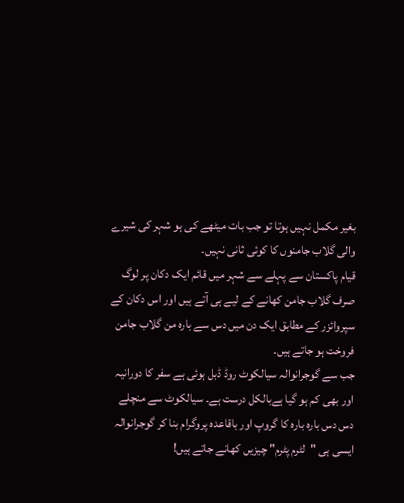بغیر مکمل نہیں ہوتا تو جب بات میٹھے کی ہو شہر کی شیرے والی گلاب جامنوں کا کوئی ثانی نہیں۔
قیام پاکستان سے پہلے سے شہر میں قائم ایک دکان پر لوگ صرف گلاب جامن کھانے کے لیے ہی آتے ہیں اور اس دکان کے سپروائزر کے مطابق ایک دن میں دس سے بارہ من گلاب جامن فروخت ہو جاتے ہیں۔
جب سے گوجرانوالہ سیالکوٹ روڈ ڈبل ہوئی ہے سفر کا دورانیہ اور بھی کم ہو گیا ہےبالکل درست ہے۔ سیالکوٹ سے منچلے دس دس بارہ بارہ کا گروپ اور باقاعدہ پروگرام بنا کر گوجرانوالہ ایسی ہی "لٹرم پٹرم" چیزیں کھانے جاتے ہیں!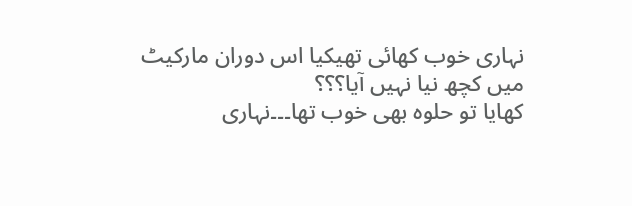نہاری خوب کھائی تھیکیا اس دوران مارکیٹ میں کچھ نیا نہیں آیا؟؟؟
کھایا تو حلوہ بھی خوب تھا۔۔۔نہاری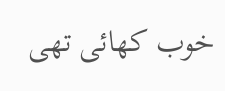خوب کھائی تھی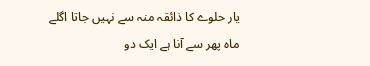یار حلوے کا ذائقہ منہ سے نہیں جاتا اگلے ماہ پھر سے آنا ہے ایک دو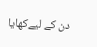دن کے لیےکھایا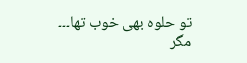تو حلوہ بھی خوب تھا۔۔۔
مگر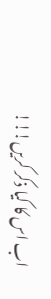اب اس کا کیا ذکر کریں!!!